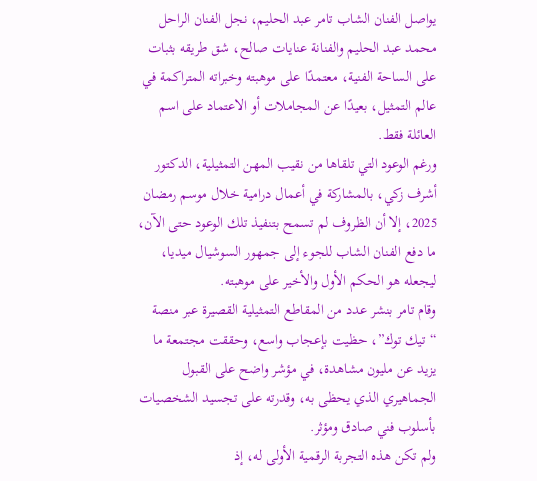يواصل الفنان الشاب تامر عبد الحليم، نجل الفنان الراحل محمد عبد الحليم والفنانة عنايات صالح، شق طريقه بثبات على الساحة الفنية، معتمدًا على موهبته وخبراته المتراكمة في عالم التمثيل، بعيدًا عن المجاملات أو الاعتماد على اسم العائلة فقط.
ورغم الوعود التي تلقاها من نقيب المهن التمثيلية، الدكتور أشرف زكي، بالمشاركة في أعمال درامية خلال موسم رمضان 2025، إلا أن الظروف لم تسمح بتنفيذ تلك الوعود حتى الآن، ما دفع الفنان الشاب للجوء إلى جمهور السوشيال ميديا، ليجعله هو الحكم الأول والأخير على موهبته.
وقام تامر بنشر عدد من المقاطع التمثيلية القصيرة عبر منصة “تيك توك”، حظيت بإعجاب واسع، وحققت مجتمعة ما يزيد عن مليون مشاهدة، في مؤشر واضح على القبول الجماهيري الذي يحظى به، وقدرته على تجسيد الشخصيات بأسلوب فني صادق ومؤثر.
ولم تكن هذه التجربة الرقمية الأولى له، إذ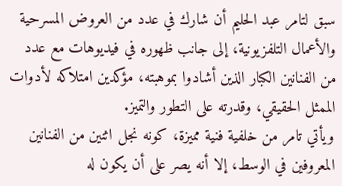سبق لتامر عبد الحليم أن شارك في عدد من العروض المسرحية والأعمال التلفزيونية، إلى جانب ظهوره في فيديوهات مع عدد من الفنانين الكبار الذين أشادوا بموهبته، مؤكدين امتلاكه لأدوات الممثل الحقيقي، وقدرته على التطور والتميز.
ويأتي تامر من خلفية فنية مميزة، كونه نجل اثنين من الفنانين المعروفين في الوسط، إلا أنه يصر على أن يكون له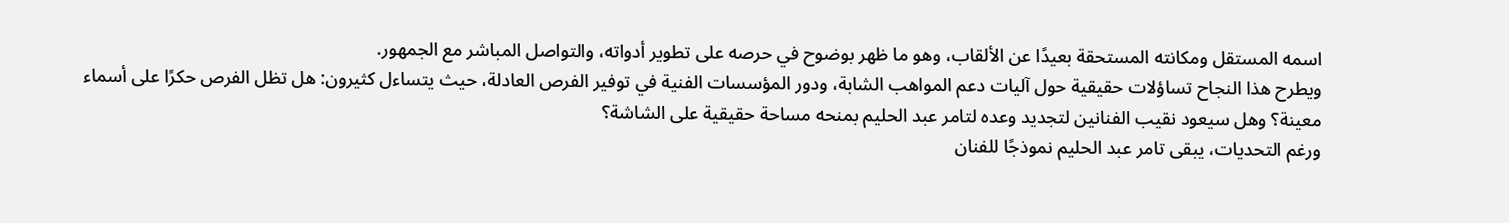اسمه المستقل ومكانته المستحقة بعيدًا عن الألقاب، وهو ما ظهر بوضوح في حرصه على تطوير أدواته، والتواصل المباشر مع الجمهور.
ويطرح هذا النجاح تساؤلات حقيقية حول آليات دعم المواهب الشابة، ودور المؤسسات الفنية في توفير الفرص العادلة، حيث يتساءل كثيرون: هل تظل الفرص حكرًا على أسماء معينة؟ وهل سيعود نقيب الفنانين لتجديد وعده لتامر عبد الحليم بمنحه مساحة حقيقية على الشاشة؟
ورغم التحديات، يبقى تامر عبد الحليم نموذجًا للفنان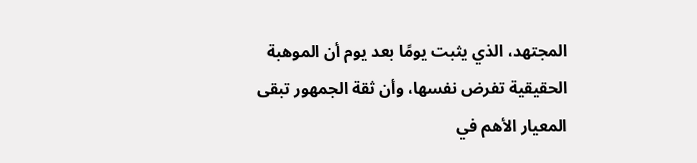المجتهد، الذي يثبت يومًا بعد يوم أن الموهبة الحقيقية تفرض نفسها، وأن ثقة الجمهور تبقى المعيار الأهم في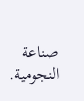صناعة النجومية.